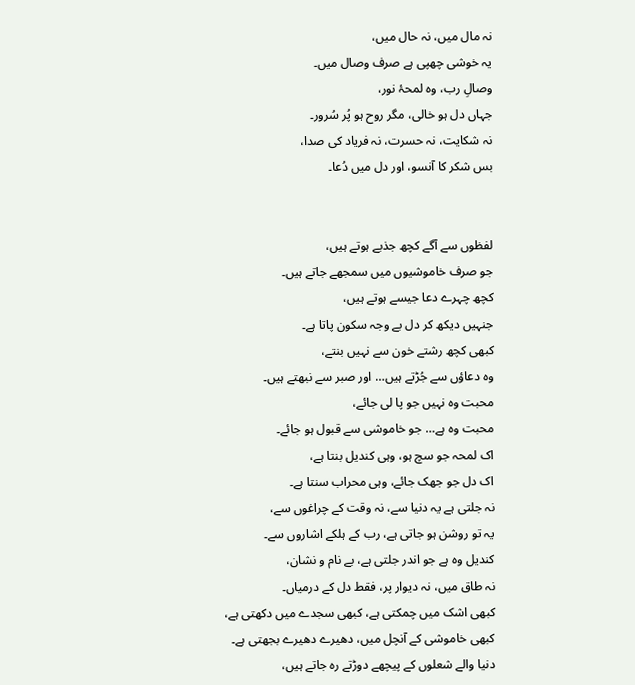نہ مال میں، نہ حال میں،
یہ خوشی چھپی ہے صرف وصال میں۔
وصالِ رب، وہ لمحۂ نور،
جہاں دل ہو خالی، مگر روح ہو پُر سُرور۔
نہ شکایت، نہ حسرت، نہ فریاد کی صدا،
بس شکر کا آنسو، اور دل میں دُعا۔


لفظوں سے آگے کچھ جذبے ہوتے ہیں،
جو صرف خاموشیوں میں سمجھے جاتے ہیں۔
کچھ چہرے دعا جیسے ہوتے ہیں،
جنہیں دیکھ کر دل بے وجہ سکون پاتا ہے۔
کبھی کچھ رشتے خون سے نہیں بنتے،
وہ دعاؤں سے جُڑتے ہیں… اور صبر سے نبھتے ہیں۔
محبت وہ نہیں جو پا لی جائے،
محبت وہ ہے… جو خاموشی سے قبول ہو جائے۔
اک لمحہ جو سچ ہو، وہی کندیل بنتا ہے،
اک دل جو جھک جائے، وہی محراب سنتا ہے۔
نہ جلتی ہے یہ دنیا سے، نہ وقت کے چراغوں سے،
یہ تو روشن ہو جاتی ہے، رب کے ہلکے اشاروں سے۔
کندیل وہ ہے جو اندر جلتی ہے، بے نام و نشان،
نہ طاق میں، نہ دیوار پر، فقط دل کے درمیاں۔
کبھی اشک میں چمکتی ہے، کبھی سجدے میں دکھتی ہے،
کبھی خاموشی کے آنچل میں، دھیرے دھیرے بجھتی ہے۔
دنیا والے شعلوں کے پیچھے دوڑتے رہ جاتے ہیں،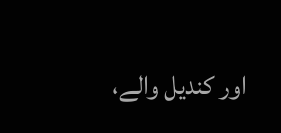اور کندیل والے،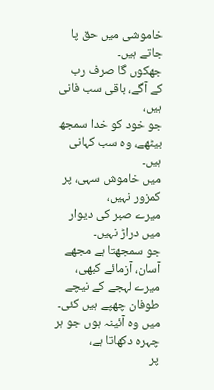خاموشی میں حق پا جاتے ہیں۔
جھکوں گا صرف رب کے آگے، باقی سب فانی ہیں،
جو خود کو خدا سمجھ بیٹھے، وہ سب کہانی ہیں۔
میں خاموش سہی، پر کمزور نہیں،
میرے صبر کی دیوار میں دراڑ نہیں۔
جو سمجھتا ہے مجھے آسان، آزمائے کبھی،
میرے لہجے کے نیچے طوفان چھپے ہیں کئی۔
میں وہ آئینہ ہوں جو ہر چہرہ دکھاتا ہے،
پر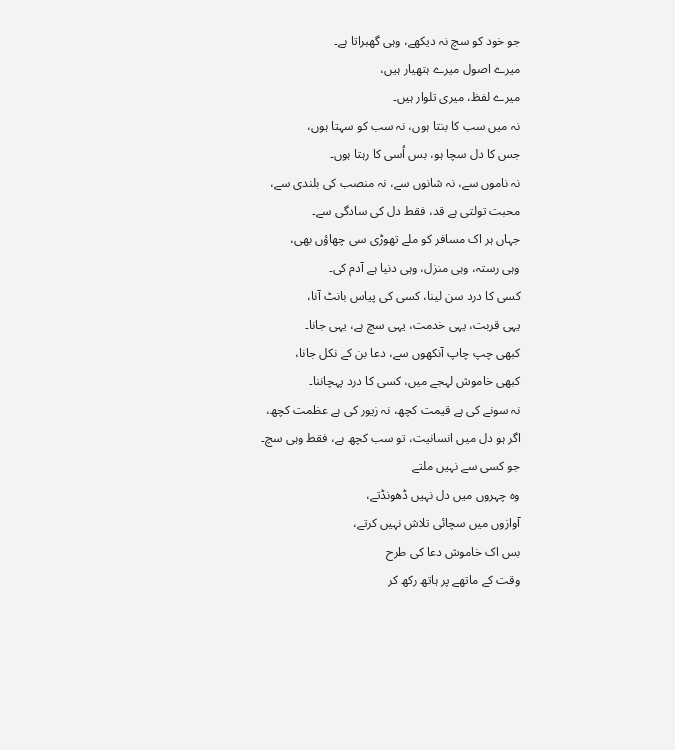جو خود کو سچ نہ دیکھے، وہی گھبراتا ہے۔
میرے اصول میرے ہتھیار ہیں،
میرے لفظ، میری تلوار ہیں۔
نہ میں سب کا بنتا ہوں، نہ سب کو سہتا ہوں،
جس کا دل سچا ہو، بس اُسی کا رہتا ہوں۔
نہ ناموں سے، نہ شانوں سے، نہ منصب کی بلندی سے،
محبت تولتی ہے قد، فقط دل کی سادگی سے۔
جہاں ہر اک مسافر کو ملے تھوڑی سی چھاؤں بھی،
وہی رستہ، وہی منزل، وہی دنیا ہے آدم کی۔
کسی کا درد سن لینا، کسی کی پیاس بانٹ آنا،
یہی قربت، یہی خدمت، یہی سچ ہے، یہی جانا۔
کبھی چپ چاپ آنکھوں سے، دعا بن کے نکل جانا،
کبھی خاموش لہجے میں، کسی کا درد پہچاننا۔
نہ سونے کی ہے قیمت کچھ، نہ زیور کی ہے عظمت کچھ،
اگر ہو دل میں انسانیت، تو سب کچھ ہے، فقط وہی سچ۔
جو کسی سے نہیں ملتے
وہ چہروں میں دل نہیں ڈھونڈتے،
آوازوں میں سچائی تلاش نہیں کرتے،
بس اک خاموش دعا کی طرح
وقت کے ماتھے پر ہاتھ رکھ کر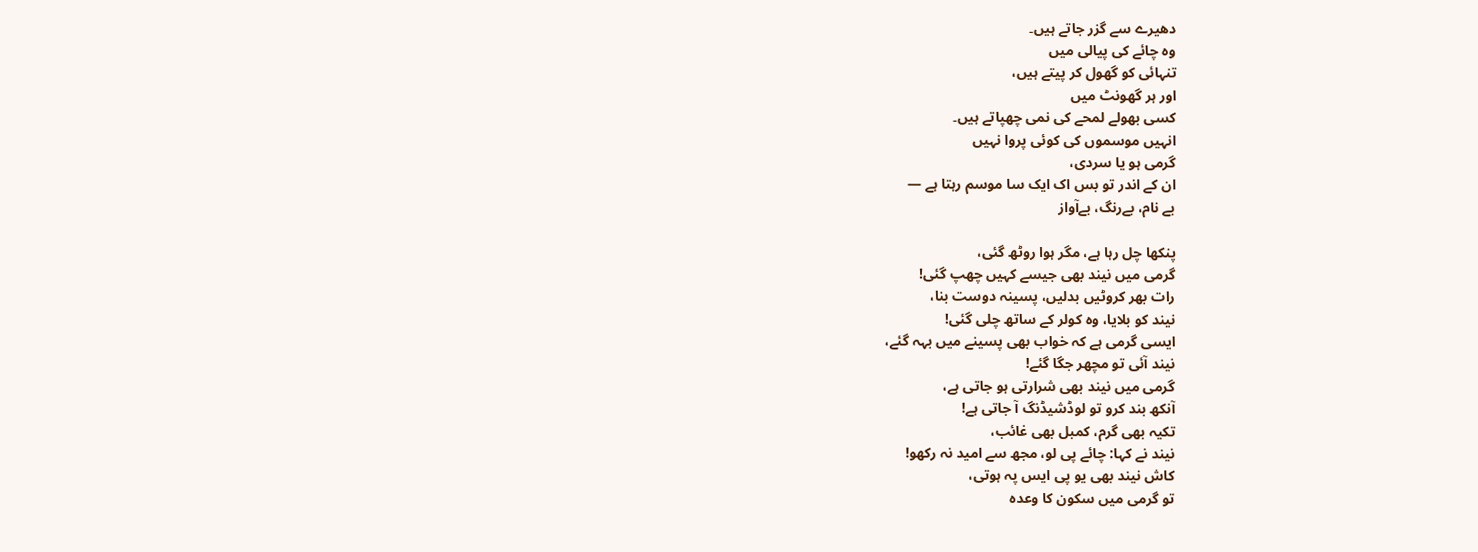دھیرے سے گزر جاتے ہیں۔
وہ چائے کی پیالی میں
تنہائی کو گھول کر پیتے ہیں،
اور ہر گھونٹ میں
کسی بھولے لمحے کی نمی چھپاتے ہیں۔
انہیں موسموں کی کوئی پروا نہیں
گرمی ہو یا سردی،
ان کے اندر تو بس اک ایک سا موسم رہتا ہے —
بے نام، بےرنگ، بےآواز

پنکھا چل رہا ہے، مگر ہوا روٹھ گئی،
گرمی میں نیند بھی جیسے کہیں چھپ گئی!
رات بھر کروٹیں بدلیں، پسینہ دوست بنا،
نیند کو بلایا، وہ کولر کے ساتھ چلی گئی!
ایسی گرمی ہے کہ خواب بھی پسینے میں بہہ گئے،
نیند آئی تو مچھر جگا گئے!
گرمی میں نیند بھی شرارتی ہو جاتی ہے،
آنکھ بند کرو تو لوڈشیڈنگ آ جاتی ہے!
تکیہ بھی گرم، کمبل بھی غائب،
نیند نے کہا: چائے پی لو، مجھ سے امید نہ رکھو!
کاش نیند بھی یو پی ایس پہ ہوتی،
تو گرمی میں سکون کا وعدہ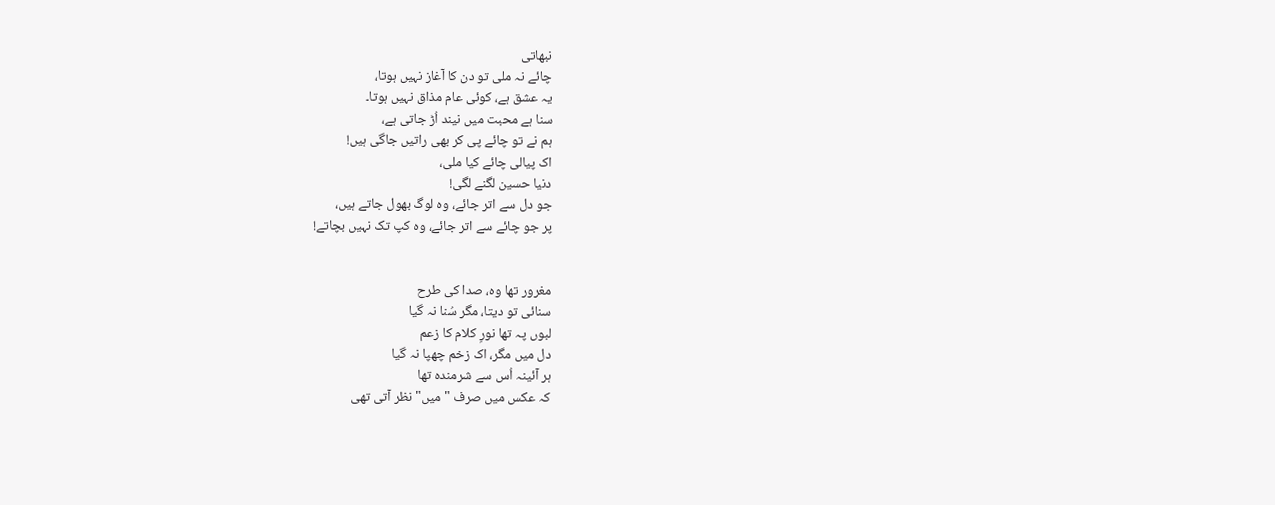نبھاتی
چائے نہ ملی تو دن کا آغاز نہیں ہوتا،
یہ عشق ہے، کوئی عام مذاق نہیں ہوتا۔
سنا ہے محبت میں نیند اُڑ جاتی ہے،
ہم نے تو چائے پی کر بھی راتیں جاگی ہیں!
اک پیالی چائے کیا ملی،
دنیا حسین لگنے لگی!
جو دل سے اتر جائے، وہ لوگ بھول جاتے ہیں،
پر جو چائے سے اتر جائے، وہ کپ تک نہیں بچاتے!


مغرور تھا وہ، صدا کی طرح
سنائی تو دیتا، مگر سُنا نہ گیا
لبوں پہ تھا نورِ کلام کا زعم
دل میں مگر، اک زخم چھپا نہ گیا
ہر آئینہ اُس سے شرمندہ تھا
کہ عکس میں صرف "میں" نظر آتی تھی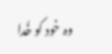وہ خود کو خُدا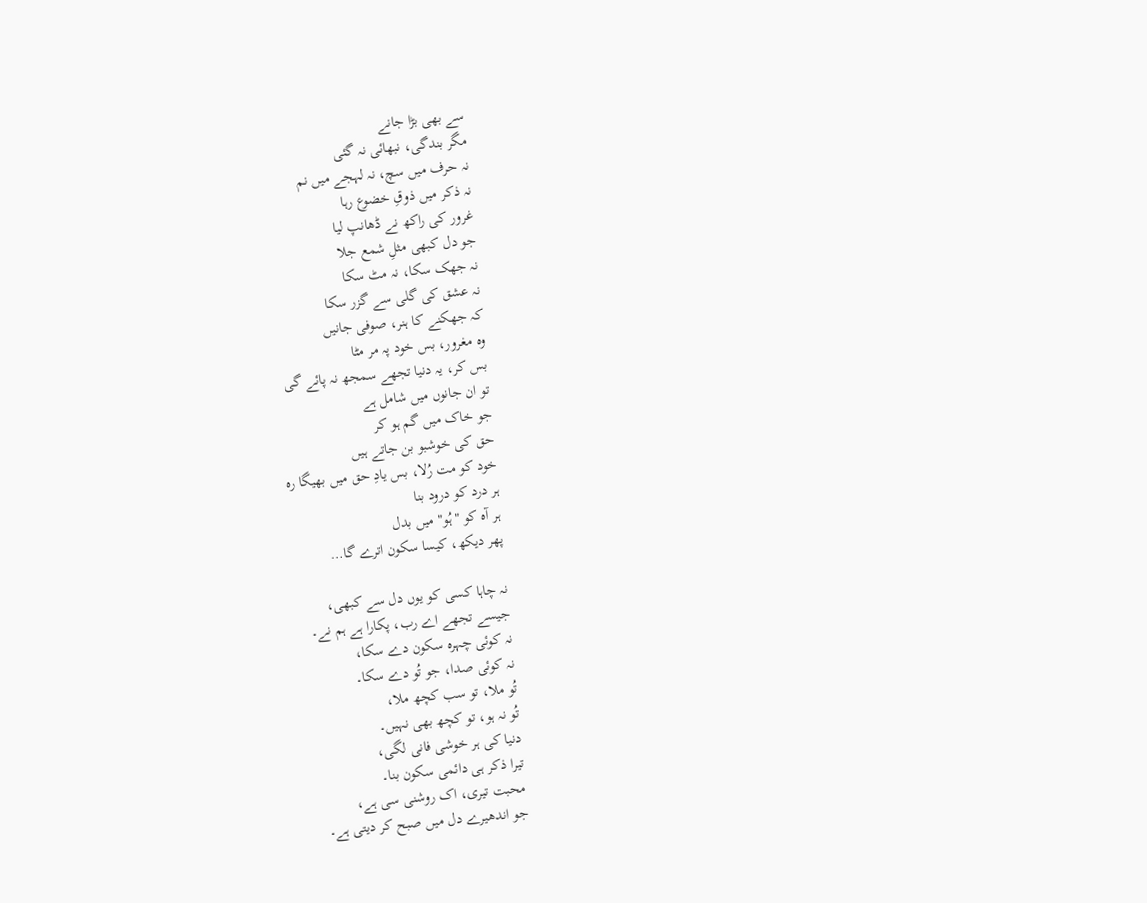سے بھی بڑا جانے
مگر بندگی، نبھائی نہ گئی
نہ حرف میں سچ، نہ لہجے میں نم
نہ ذکر میں ذوقِ خضوع رہا
غرور کی راکھ نے ڈھانپ لیا
جو دل کبھی مثلِ شمع جلا
نہ جھک سکا، نہ مٹ سکا
نہ عشق کی گلی سے گزر سکا
کہ جھکنے کا ہنر، صوفی جانیں
وہ مغرور، بس خود پہ مر مٹا
بس کر، یہ دنیا تجھے سمجھ نہ پائے گی
تو ان جانوں میں شامل ہے
جو خاک میں گم ہو کر
حق کی خوشبو بن جاتے ہیں
خود کو مت رُلا، بس یادِ حق میں بھیگا رہ
ہر درد کو درود بنا
ہر آہ کو "ہُو" میں بدل
پھر دیکھ، کیسا سکون اترے گا…

نہ چاہا کسی کو یوں دل سے کبھی،
جیسے تجھے اے رب، پکارا ہے ہم نے۔
نہ کوئی چہرہ سکون دے سکا،
نہ کوئی صدا، جو تُو دے سکا۔
تُو ملا، تو سب کچھ ملا،
تُو نہ ہو، تو کچھ بھی نہیں۔
دنیا کی ہر خوشی فانی لگی،
تیرا ذکر ہی دائمی سکون بنا۔
محبت تیری، اک روشنی سی ہے،
جو اندھیرے دل میں صبح کر دیتی ہے۔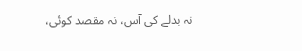نہ بدلے کی آس، نہ مقصد کوئی،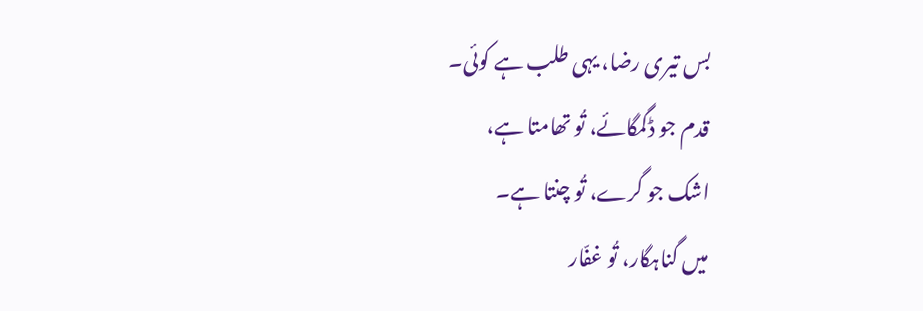بس تیری رضا، یہی طلب ہے کوئی۔
قدم جو ڈگمگائے، تُو تھامتا ہے،
اشک جو گرے، تُو چنتا ہے۔
میں گناہگار، تُو غفّار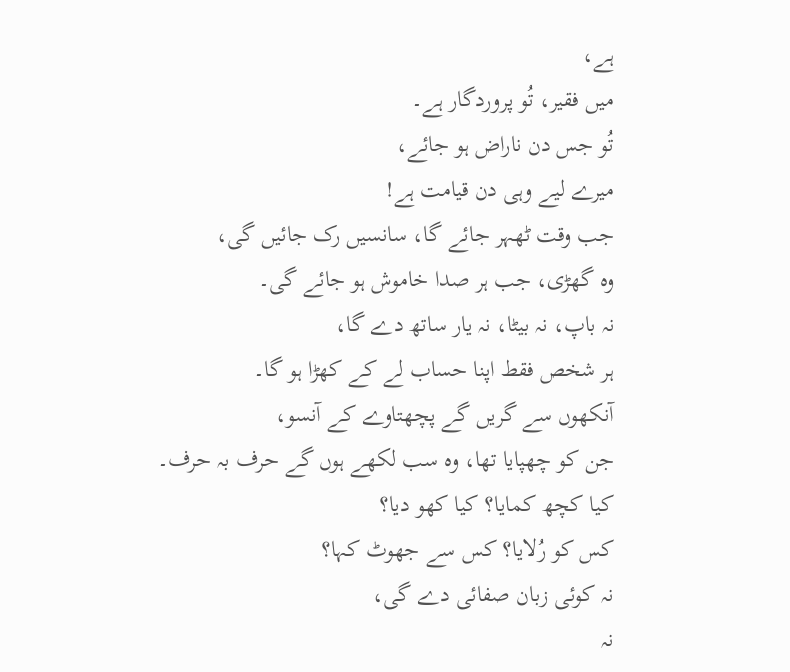ہے،
میں فقیر، تُو پروردگار ہے۔
تُو جس دن ناراض ہو جائے،
میرے لیے وہی دن قیامت ہے!
جب وقت ٹھہر جائے گا، سانسیں رک جائیں گی،
وہ گھڑی، جب ہر صدا خاموش ہو جائے گی۔
نہ باپ، نہ بیٹا، نہ یار ساتھ دے گا،
ہر شخص فقط اپنا حساب لے کے کھڑا ہو گا۔
آنکھوں سے گریں گے پچھتاوے کے آنسو،
جن کو چھپایا تھا، وہ سب لکھے ہوں گے حرف بہ حرف۔
کیا کچھ کمایا؟ کیا کھو دیا؟
کس کو رُلایا؟ کس سے جھوٹ کہا؟
نہ کوئی زبان صفائی دے گی،
نہ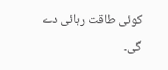کوئی طاقت رہائی دے گی۔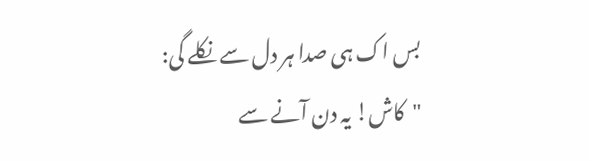بس اک ہی صدا ہر دل سے نکلے گی:
"کاش! یہ دن آنے سے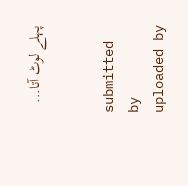پہلے لوٹ آتا...


submitted by
uploaded by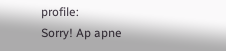profile:
Sorry! Ap apne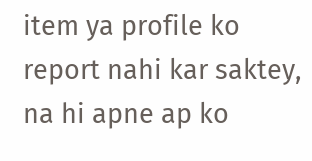item ya profile ko report nahi kar saktey, na hi apne ap ko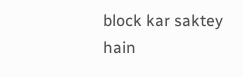block kar saktey hain